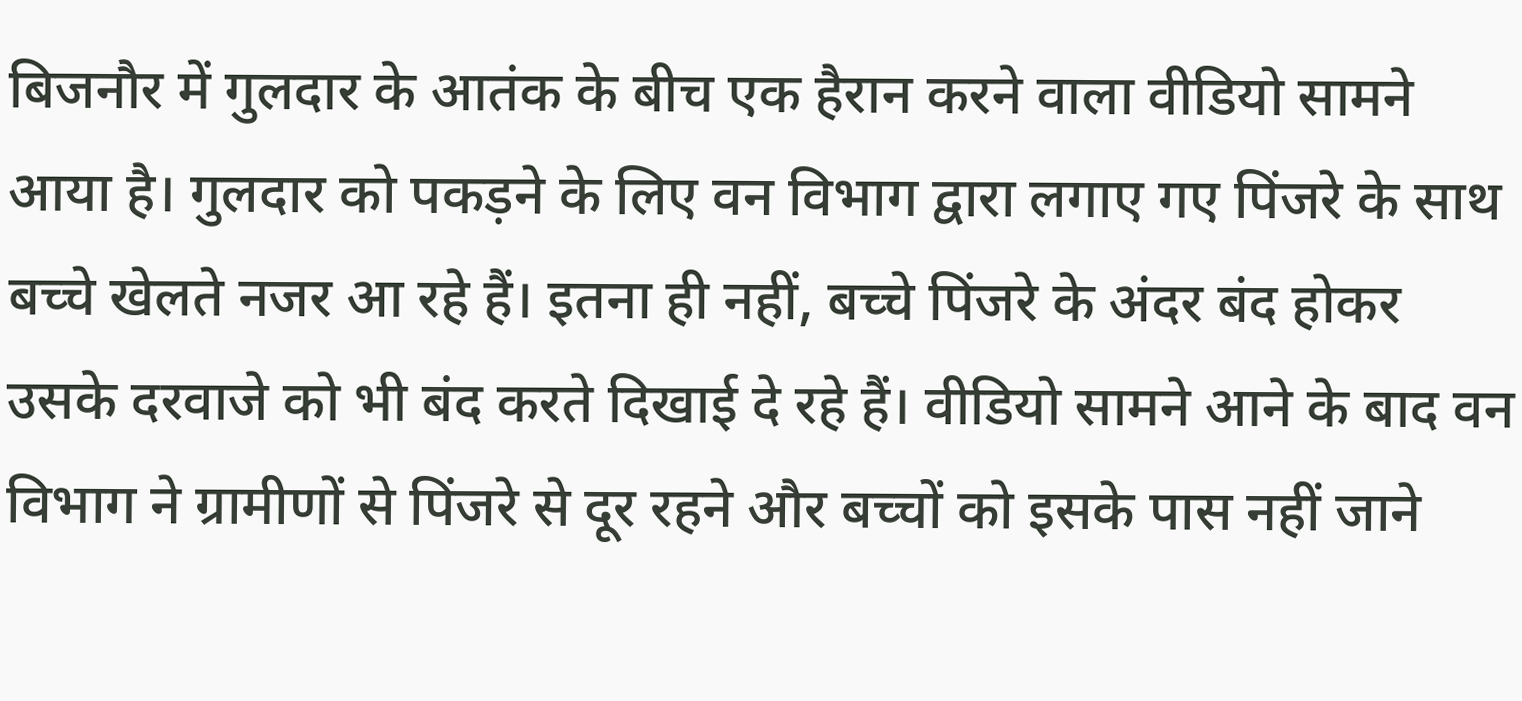बिजनौर में गुलदार के आतंक के बीच एक हैरान करने वाला वीडियो सामने आया है। गुलदार को पकड़ने के लिए वन विभाग द्वारा लगाए गए पिंजरे के साथ बच्चे खेलते नजर आ रहे हैं। इतना ही नहीं, बच्चे पिंजरे के अंदर बंद होकर उसके दरवाजे को भी बंद करते दिखाई दे रहे हैं। वीडियो सामने आने के बाद वन विभाग ने ग्रामीणों से पिंजरे से दूर रहने और बच्चों को इसके पास नहीं जाने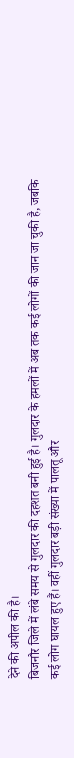देने की अपील की है।
बिजनौर जिले में लंबे समय से गुलदार की दहशत बनी हुई है। गुलदार के हमलों में अब तक कई लोगों की जान जा चुकी है, जबकि कई लोग घायल हुए हैं। वहीं गुलदार बड़ी संख्या में पालतू और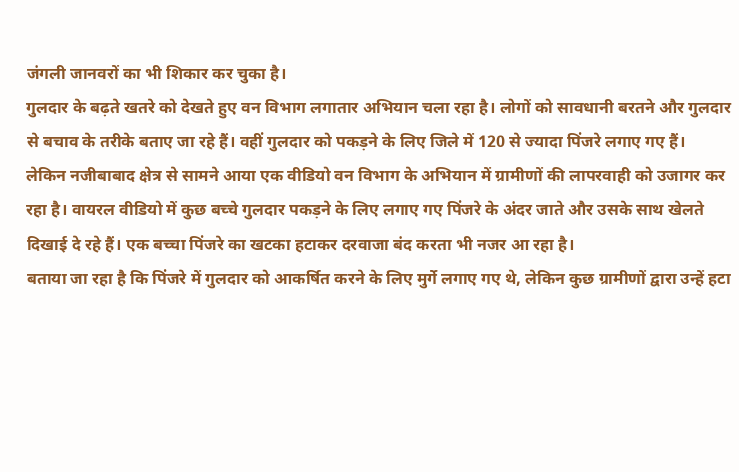जंगली जानवरों का भी शिकार कर चुका है।
गुलदार के बढ़ते खतरे को देखते हुए वन विभाग लगातार अभियान चला रहा है। लोगों को सावधानी बरतने और गुलदार से बचाव के तरीके बताए जा रहे हैं। वहीं गुलदार को पकड़ने के लिए जिले में 120 से ज्यादा पिंजरे लगाए गए हैं।
लेकिन नजीबाबाद क्षेत्र से सामने आया एक वीडियो वन विभाग के अभियान में ग्रामीणों की लापरवाही को उजागर कर रहा है। वायरल वीडियो में कुछ बच्चे गुलदार पकड़ने के लिए लगाए गए पिंजरे के अंदर जाते और उसके साथ खेलते दिखाई दे रहे हैं। एक बच्चा पिंजरे का खटका हटाकर दरवाजा बंद करता भी नजर आ रहा है।
बताया जा रहा है कि पिंजरे में गुलदार को आकर्षित करने के लिए मुर्गे लगाए गए थे, लेकिन कुछ ग्रामीणों द्वारा उन्हें हटा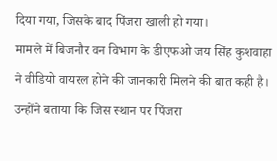दिया गया, जिसके बाद पिंजरा खाली हो गया।
मामले में बिजनौर वन विभाग के डीएफओ जय सिंह कुशवाहा ने वीडियो वायरल होने की जानकारी मिलने की बात कही है। उन्होंने बताया कि जिस स्थान पर पिंजरा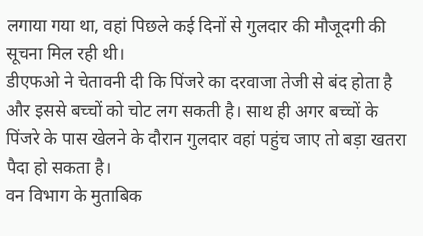लगाया गया था, वहां पिछले कई दिनों से गुलदार की मौजूदगी की सूचना मिल रही थी।
डीएफओ ने चेतावनी दी कि पिंजरे का दरवाजा तेजी से बंद होता है और इससे बच्चों को चोट लग सकती है। साथ ही अगर बच्चों के पिंजरे के पास खेलने के दौरान गुलदार वहां पहुंच जाए तो बड़ा खतरा पैदा हो सकता है।
वन विभाग के मुताबिक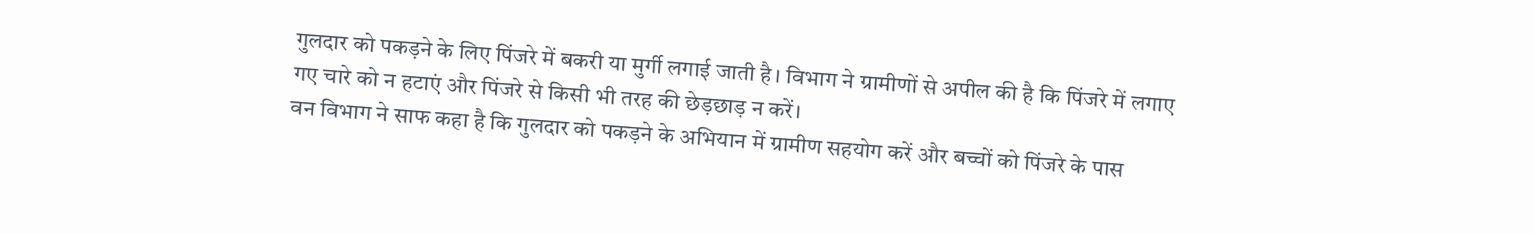गुलदार को पकड़ने के लिए पिंजरे में बकरी या मुर्गी लगाई जाती है। विभाग ने ग्रामीणों से अपील की है कि पिंजरे में लगाए गए चारे को न हटाएं और पिंजरे से किसी भी तरह की छेड़छाड़ न करें।
वन विभाग ने साफ कहा है कि गुलदार को पकड़ने के अभियान में ग्रामीण सहयोग करें और बच्चों को पिंजरे के पास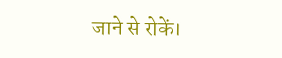जाने से रोकें।